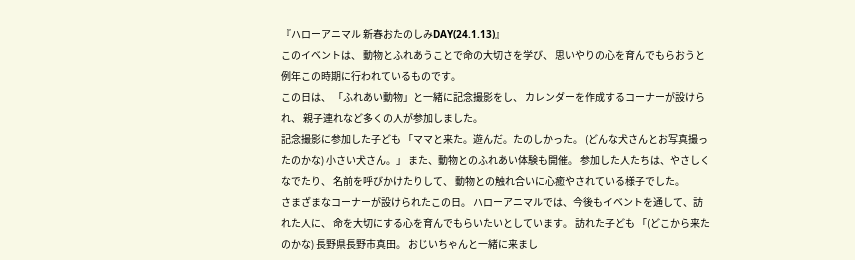『ハローアニマル 新春おたのしみDAY(24.1.13)』
このイベントは、 動物とふれあうことで命の大切さを学び、 思いやりの心を育んでもらおうと 例年この時期に行われているものです。
この日は、 「ふれあい動物」と一緒に記念撮影をし、 カレンダーを作成するコーナーが設けられ、 親子連れなど多くの人が参加しました。
記念撮影に参加した子ども 「ママと来た。遊んだ。たのしかった。 (どんな犬さんとお写真撮ったのかな) 小さい犬さん。」 また、動物とのふれあい体験も開催。 参加した人たちは、やさしくなでたり、 名前を呼びかけたりして、 動物との触れ合いに心癒やされている様子でした。
さまざまなコーナーが設けられたこの日。 ハローアニマルでは、今後もイベントを通して、訪れた人に、 命を大切にする心を育んでもらいたいとしています。 訪れた子ども 「(どこから来たのかな) 長野県長野市真田。 おじいちゃんと一緒に来まし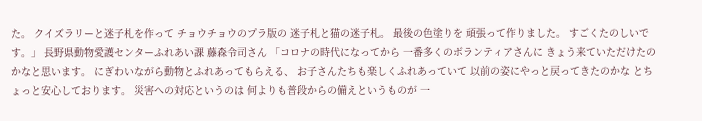た。 クイズラリーと迷子札を作って チョウチョウのプラ版の 迷子札と猫の迷子札。 最後の色塗りを 頑張って作りました。 すごくたのしいです。」 長野県動物愛護センターふれあい課 藤森令司さん 「コロナの時代になってから 一番多くのボランティアさんに きょう来ていただけたのかなと思います。 にぎわいながら動物とふれあってもらえる、 お子さんたちも楽しくふれあっていて 以前の姿にやっと戻ってきたのかな とちょっと安心しております。 災害への対応というのは 何よりも普段からの備えというものが 一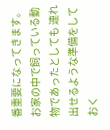番重要になってきます。 お家の中で飼っている動物であったとしても 連れ出せるような準備をしておく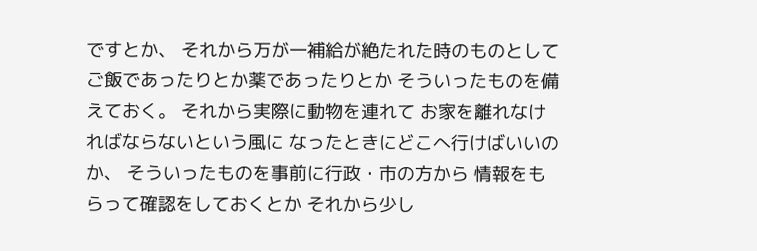ですとか、 それから万が一補給が絶たれた時のものとして ご飯であったりとか薬であったりとか そういったものを備えておく。 それから実際に動物を連れて お家を離れなければならないという風に なったときにどこへ行けばいいのか、 そういったものを事前に行政・市の方から 情報をもらって確認をしておくとか それから少し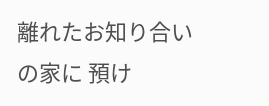離れたお知り合いの家に 預け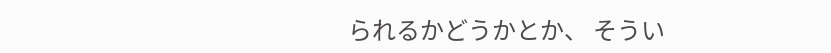られるかどうかとか、 そうい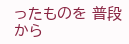ったものを 普段から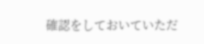確認をしておいていただ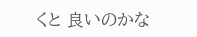くと 良いのかな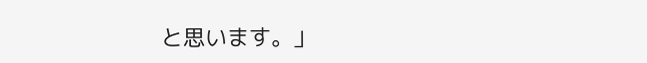と思います。」